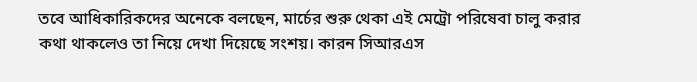তবে আধিকারিকদের অনেকে বলছেন, মার্চের শুরু থেকা এই মেট্রো পরিষেবা চালু করার কথা থাকলেও তা নিয়ে দেখা দিয়েছে সংশয়। কারন সিআরএস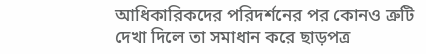আধিকারিকদের পরিদর্শনের পর কোনও ত্রুটি দেখা দিলে তা সমাধান করে ছাড়পত্র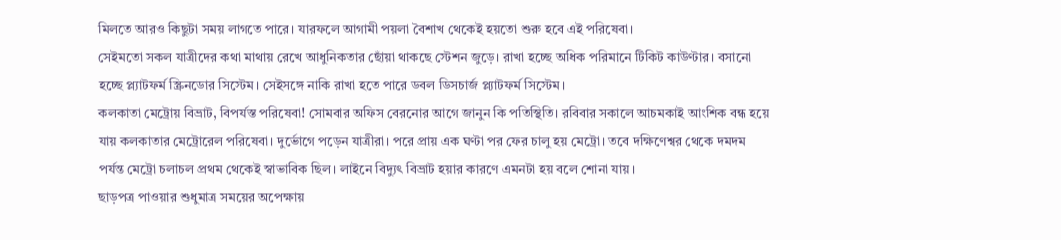মিলতে আরও কিছুটা সময় লাগতে পারে। যারফলে আগামী পয়লা বৈশাখ থেকেই হয়তো শুরু হবে এই পরিষেবা।
সেইমতো সকল যাত্রীদের কথা মাথায় রেখে আধুনিকতার ছোঁয়া থাকছে স্টেশন জুড়ে। রাখা হচ্ছে অধিক পরিমানে টিকিট কাউণ্টার। বসানো হচ্ছে প্ল্যাটফর্ম স্ক্রিনডোর সিস্টেম। সেইসঙ্গে নাকি রাখা হতে পারে ডবল ডিসচার্জ প্ল্যাটফর্ম সিস্টেম।
কলকাতা মেট্রোয় বিভ্রাট, বিপর্যস্ত পরিষেবা! সোমবার অফিস বেরনোর আগে জানুন কি পতিস্থিতি। রবিবার সকালে আচমকাই আংশিক বন্ধ হয়ে যায় কলকাতার মেট্রোরেল পরিষেবা। দুর্ভোগে পড়েন যাত্রীরা। পরে প্রায় এক ঘণ্টা পর ফের চালু হয় মেট্রো। তবে দক্ষিণেশ্বর থেকে দমদম পর্যন্ত মেট্রো চলাচল প্রথম থেকেই স্বাভাবিক ছিল। লাইনে বিদ্যুৎ বিভ্রাট হয়ার কারণে এমনটা হয় বলে শোনা যায়।
ছাড়পত্র পাওয়ার শুধুমাত্র সময়ের অপেক্ষায়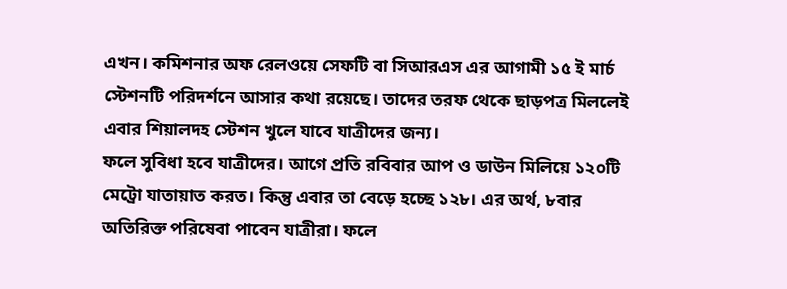এখন। কমিশনার অফ রেলওয়ে সেফটি বা সিআরএস এর আগামী ১৫ ই মার্চ স্টেশনটি পরিদর্শনে আসার কথা রয়েছে। তাদের তরফ থেকে ছাড়পত্র মিললেই এবার শিয়ালদহ স্টেশন খুলে যাবে যাত্রীদের জন্য।
ফলে সুবিধা হবে যাত্রীদের। আগে প্রতি রবিবার আপ ও ডাউন মিলিয়ে ১২০টি মেট্রো যাতায়াত করত। কিন্তু এবার তা বেড়ে হচ্ছে ১২৮। এর অর্থ, ৮বার অতিরিক্ত পরিষেবা পাবেন যাত্রীরা। ফলে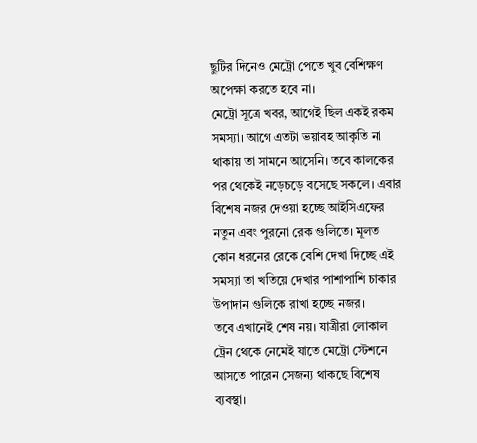ছুটির দিনেও মেট্রো পেতে খুব বেশিক্ষণ অপেক্ষা করতে হবে না।
মেট্রো সূত্রে খবর, আগেই ছিল একই রকম সমস্যা। আগে এতটা ভয়াবহ আকৃতি না থাকায় তা সামনে আসেনি। তবে কালকের পর থেকেই নড়েচড়ে বসেছে সকলে। এবার বিশেষ নজর দেওয়া হচ্ছে আইসিএফের নতুন এবং পুরনো রেক গুলিতে। মূলত কোন ধরনের রেকে বেশি দেখা দিচ্ছে এই সমস্যা তা খতিয়ে দেখার পাশাপাশি চাকার উপাদান গুলিকে রাখা হচ্ছে নজর।
তবে এখানেই শেষ নয়। যাত্রীরা লোকাল ট্রেন থেকে নেমেই যাতে মেট্রো স্টেশনে আসতে পারেন সেজন্য থাকছে বিশেষ ব্যবস্থা।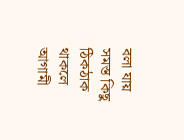বলা যায় সমস্ত কিছু ঠিকঠাক থাকলে আগামী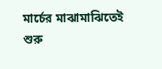মার্চের মাঝামাঝিতেই শুরু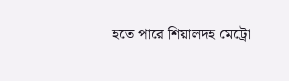হতে পারে শিয়ালদহ মেট্রো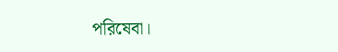পরিষেবা।